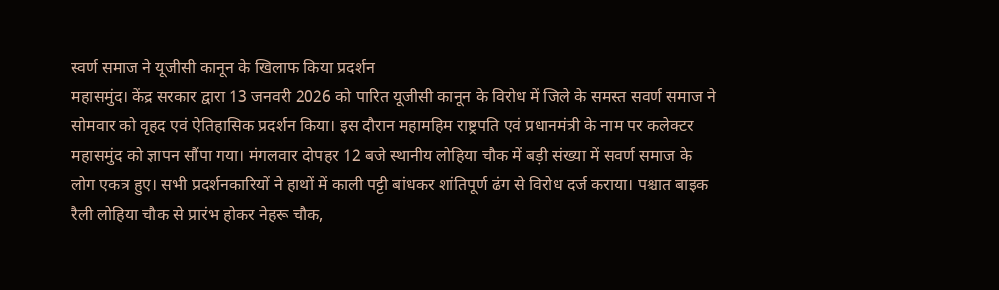स्वर्ण समाज ने यूजीसी कानून के खिलाफ किया प्रदर्शन
महासमुंद। केंद्र सरकार द्वारा 13 जनवरी 2026 को पारित यूजीसी कानून के विरोध में जिले के समस्त सवर्ण समाज ने सोमवार को वृहद एवं ऐतिहासिक प्रदर्शन किया। इस दौरान महामहिम राष्ट्रपति एवं प्रधानमंत्री के नाम पर कलेक्टर महासमुंद को ज्ञापन सौंपा गया। मंगलवार दोपहर 12 बजे स्थानीय लोहिया चौक में बड़ी संख्या में सवर्ण समाज के लोग एकत्र हुए। सभी प्रदर्शनकारियों ने हाथों में काली पट्टी बांधकर शांतिपूर्ण ढंग से विरोध दर्ज कराया। पश्चात बाइक रैली लोहिया चौक से प्रारंभ होकर नेहरू चौक,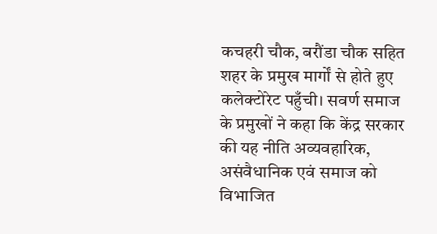कचहरी चौक, बरौंडा चौक सहित शहर के प्रमुख मार्गों से होते हुए कलेक्टोरेट पहुँची। सवर्ण समाज के प्रमुखों ने कहा कि केंद्र सरकार की यह नीति अव्यवहारिक, असंवैधानिक एवं समाज को विभाजित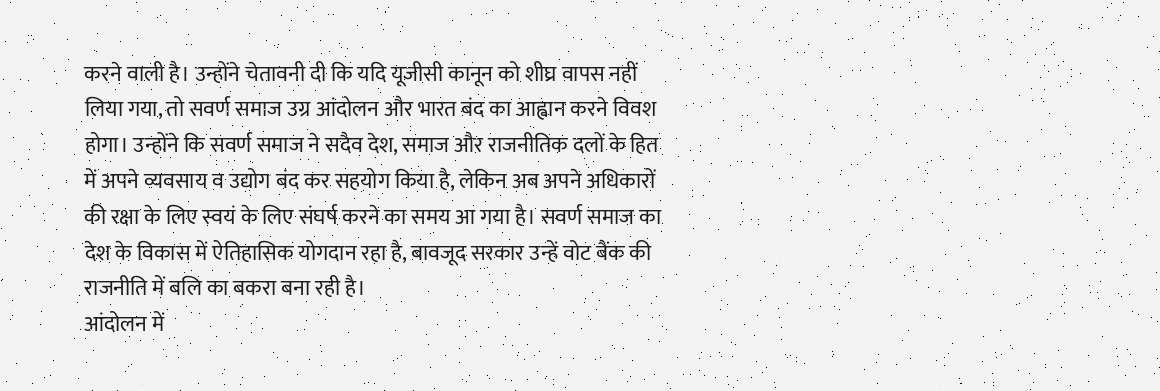करने वाली है। उन्होंने चेतावनी दी कि यदि यूजीसी कानून को शीघ्र वापस नहीं लिया गया, तो सवर्ण समाज उग्र आंदोलन और भारत बंद का आह्वान करने विवश होगा। उन्होंने कि सवर्ण समाज ने सदैव देश, समाज और राजनीतिक दलों के हित में अपने व्यवसाय व उद्योग बंद कर सहयोग किया है, लेकिन अब अपने अधिकारों की रक्षा के लिए स्वयं के लिए संघर्ष करने का समय आ गया है। सवर्ण समाज का देश के विकास में ऐतिहासिक योगदान रहा है, बावजूद सरकार उन्हें वोट बैंक की राजनीति में बलि का बकरा बना रही है।
आंदोलन में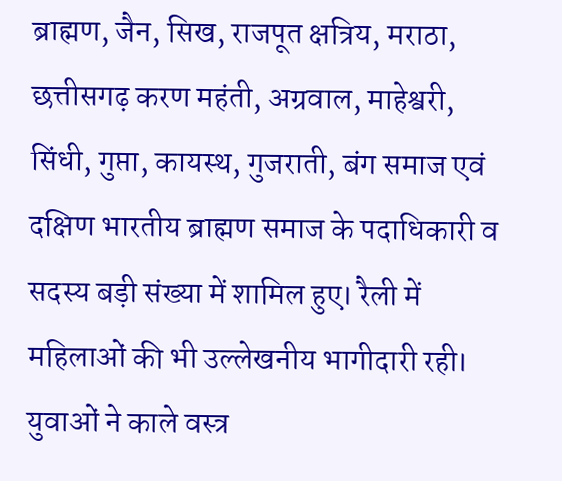ब्राह्मण, जैन, सिख, राजपूत क्षत्रिय, मराठा, छत्तीसगढ़ करण महंती, अग्रवाल, माहेश्वरी, सिंधी, गुप्ता, कायस्थ, गुजराती, बंग समाज एवं दक्षिण भारतीय ब्राह्मण समाज के पदाधिकारी व सदस्य बड़ी संख्या में शामिल हुए। रैली में महिलाओं की भी उल्लेखनीय भागीदारी रही। युवाओं ने काले वस्त्र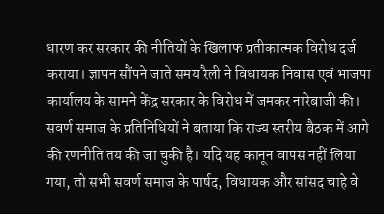धारण कर सरकार की नीतियों के खिलाफ प्रतीकात्मक विरोध दर्ज कराया। ज्ञापन सौंपने जाते समय रैली ने विधायक निवास एवं भाजपा कार्यालय के सामने केंद्र सरकार के विरोध में जमकर नारेबाजी की। सवर्ण समाज के प्रतिनिधियों ने बताया कि राज्य स्तरीय बैठक में आगे की रणनीति तय की जा चुकी है। यदि यह कानून वापस नहीं लिया गया, तो सभी सवर्ण समाज के पार्षद, विधायक और सांसद चाहे वे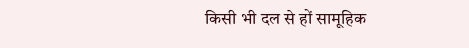किसी भी दल से हों सामूहिक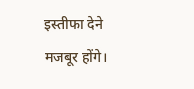इस्तीफा देने मजबूर होंगे।